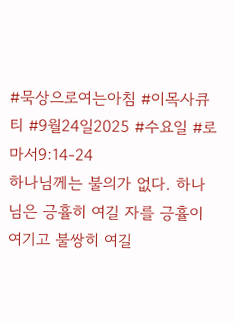#묵상으로여는아침 #이목사큐티 #9월24일2025 #수요일 #로마서9:14-24
하나님께는 불의가 없다. 하나님은 긍휼히 여길 자를 긍휼이 여기고 불쌍히 여길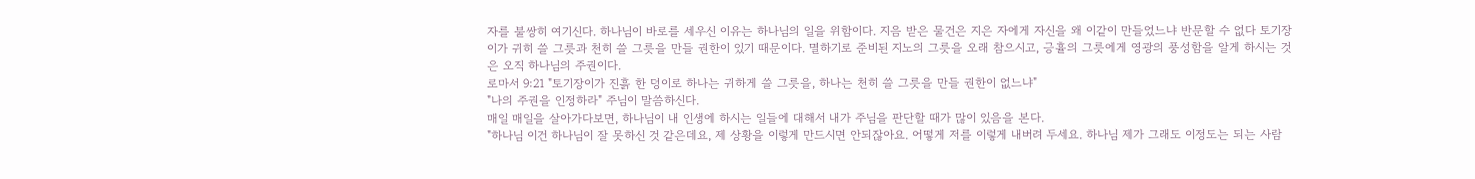자를 불쌍히 여기신다. 하나님이 바로를 세우신 이유는 하나님의 일을 위함이다. 지음 받은 물건은 지은 자에게 자신을 왜 이같이 만들었느냐 반문할 수 없다 토기장이가 귀히 쓸 그릇과 천히 쓸 그릇을 만들 권한이 있기 때문이다. 멸하기로 준비된 지노의 그릇을 오래 참으시고, 긍휼의 그릇에게 영광의 풍성함을 알게 하시는 것은 오직 하나님의 주권이다.
로마서 9:21 "토기장이가 진흙 한 덩이로 하나는 귀하게 쓸 그릇을, 하나는 천히 쓸 그릇을 만들 권한이 없느냐"
"나의 주권을 인정하라" 주님이 말씀하신다.
매일 매일을 살아가다보면, 하나님이 내 인생에 하시는 일들에 대해서 내가 주님을 판단할 때가 많이 있음을 본다.
"하나님 이건 하나님이 잘 못하신 것 같은데요, 제 상황을 이렇게 만드시면 안되잖아요. 어떻게 저를 이렇게 내버려 두세요. 하나님 제가 그래도 이정도는 되는 사람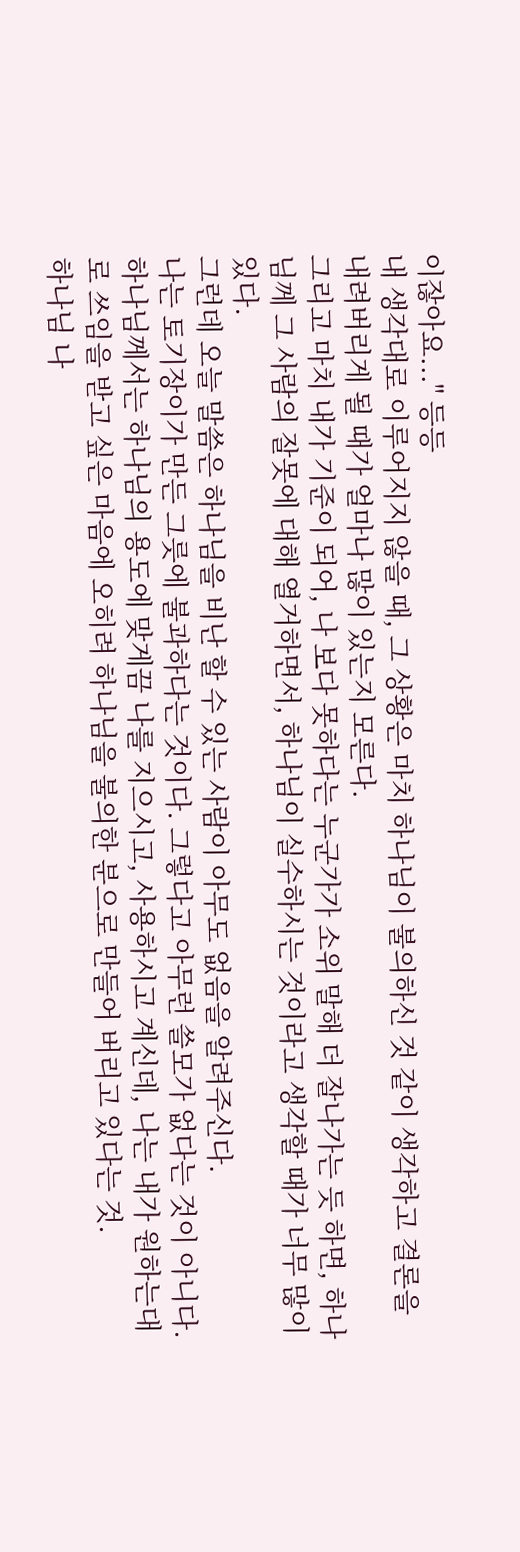이잖아요..." 등등
내 생각대로 이루어지지 않을 때, 그 상황은 마치 하나님이 불의하신 것 같이 생각하고 결론을 내려버리게 될 때가 얼마나 많이 있는지 모른다.
그리고 마치 내가 기준이 되어, 나 보다 못하다는 누군가가 소위 말해 더 잘나가는 듯 하면, 하나님께 그 사람의 잘못에 대해 열거하면서, 하나님이 실수하시는 것이라고 생각할 때가 너무 많이 있다.
그런데 오늘 말씀은 하나님을 비난 할 수 있는 사람이 아무도 없음을 알려주신다.
나는 토기장이가 만든 그릇에 불과하다는 것이다. 그렇다고 아무런 쓸모가 없다는 것이 아니다.
하나님께서는 하나님의 용도에 맞게끔 나를 지으시고, 사용하시고 계신데, 나는 내가 원하는대로 쓰임을 받고 싶은 마음에 오히려 하나님을 불의한 분으로 만들어 버리고 있다는 것.
하나님 나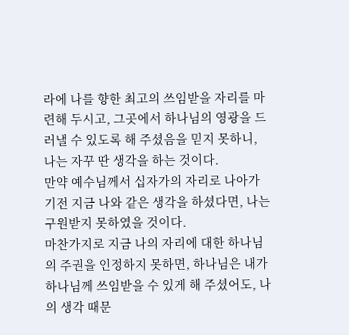라에 나를 향한 최고의 쓰임받을 자리를 마련해 두시고, 그곳에서 하나님의 영광을 드러낼 수 있도록 해 주셨음을 믿지 못하니, 나는 자꾸 딴 생각을 하는 것이다.
만약 예수님께서 십자가의 자리로 나아가기전 지금 나와 같은 생각을 하셨다면, 나는 구원받지 못하였을 것이다.
마찬가지로 지금 나의 자리에 대한 하나님의 주권을 인정하지 못하면, 하나님은 내가 하나님께 쓰임받을 수 있게 해 주셨어도, 나의 생각 때문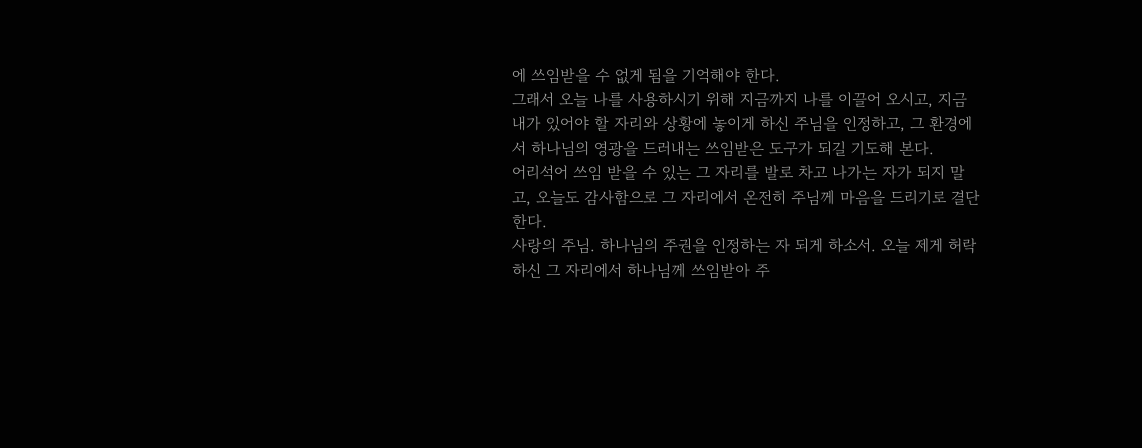에 쓰임받을 수 없게 됨을 기억해야 한다.
그래서 오늘 나를 사용하시기 위해 지금까지 나를 이끌어 오시고, 지금 내가 있어야 할 자리와 상황에 놓이게 하신 주님을 인정하고, 그 환경에서 하나님의 영광을 드러내는 쓰임받은 도구가 되길 기도해 본다.
어리석어 쓰임 받을 수 있는 그 자리를 발로 차고 나가는 자가 되지 말고, 오늘도 감사함으로 그 자리에서 온전히 주님께 마음을 드리기로 결단한다.
사랑의 주님. 하나님의 주권을 인정하는 자 되게 하소서. 오늘 제게 허락하신 그 자리에서 하나님께 쓰임받아 주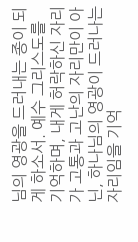님의 영광을 드러내는 종이 되게 하소서. 예수 그리스도를 기억하며, 내게 허락하신 자리가 고통과 고난의 자리만이 아닌, 하나님의 영광이 드러나는 자리임을 기억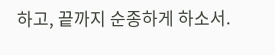하고, 끝까지 순종하게 하소서.